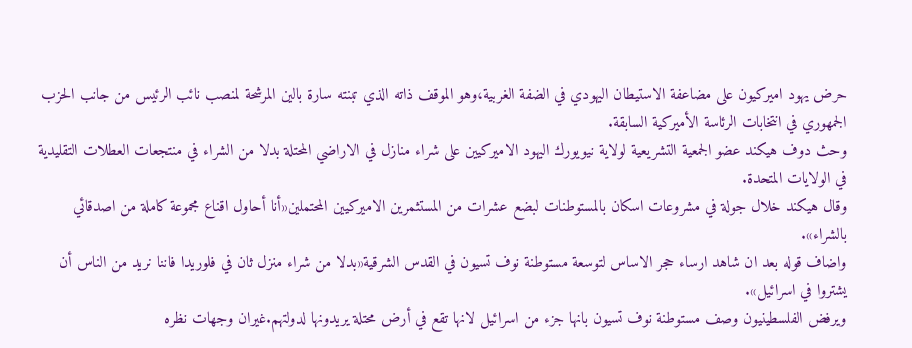حرض يهود اميركيون على مضاعفة الاستيطان اليهودي في الضفة الغربية،وهو الموقف ذاته الذي تبنته سارة بالين المرشحة لمنصب نائب الرئيس من جانب الحزب الجمهوري في انتخابات الرئاسة الأميركية السابقة.
وحث دوف هيكند عضو الجمعية التشريعية لولاية نيويورك اليهود الاميركيين على شراء منازل في الاراضي المحتلة بدلا من الشراء في منتجعات العطلات التقليدية في الولايات المتحدة.
وقال هيكند خلال جولة في مشروعات اسكان بالمستوطنات لبضع عشرات من المستثمرين الاميركيين المحتملين«أنا أحاول اقناع مجموعة كاملة من اصدقائي بالشراء».
واضاف قوله بعد ان شاهد ارساء حجر الاساس لتوسعة مستوطنة نوف تسيون في القدس الشرقية«بدلا من شراء منزل ثان في فلوريدا فاننا نريد من الناس أن يشتروا في اسرائيل».
ويرفض الفلسطينيون وصف مستوطنة نوف تسيون بانها جزء من اسرائيل لانها تقع في أرض محتلة يريدونها لدولتهم.غيران وجهات نظره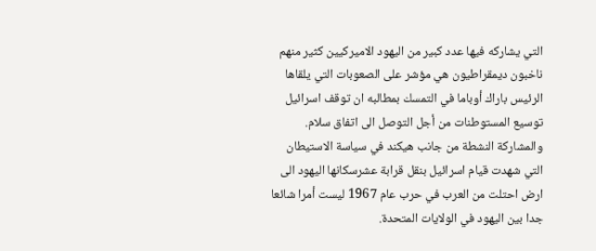التي يشاركه فيها عدد كبير من اليهود الاميركيين كثير منهم ناخبون ديمقراطيون هي مؤشر على الصعوبات التي يلقاها الرئيس باراك أوباما في التمسك بمطالبه ان توقف اسرائيل توسيع المستوطنات من أجل التوصل الى اتفاق سلام.
والمشاركة النشطة من جانب هيكند في سياسة الاستيطان التي شهدت قيام اسرائيل بنقل قرابة عشرسكانها اليهود الى ارض احتلت من العرب في حرب عام 1967 ليست أمرا شائعا جدا بين اليهود في الولايات المتحدة.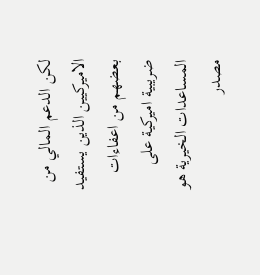لكن الدعم المالي من الاميركيين الذين يستفيد بعضهم من اعفاءات ضريبية اميركية على المساعدات الخيرية هو مصدر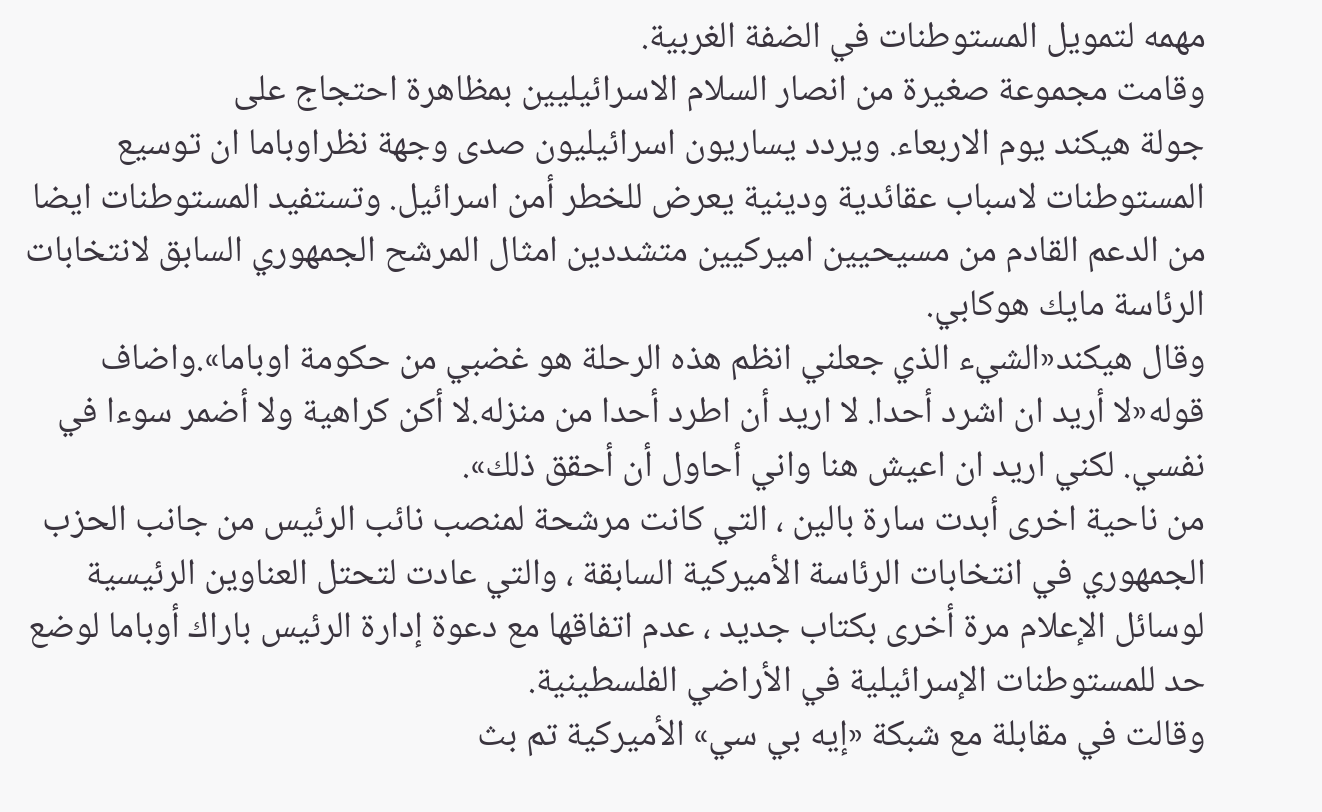مهمه لتمويل المستوطنات في الضفة الغربية.
وقامت مجموعة صغيرة من انصار السلام الاسرائيليين بمظاهرة احتجاج على
جولة هيكند يوم الاربعاء. ويردد يساريون اسرائيليون صدى وجهة نظراوباما ان توسيع المستوطنات لاسباب عقائدية ودينية يعرض للخطر أمن اسرائيل. وتستفيد المستوطنات ايضا من الدعم القادم من مسيحيين اميركيين متشددين امثال المرشح الجمهوري السابق لانتخابات الرئاسة مايك هوكابي.
وقال هيكند«الشيء الذي جعلني انظم هذه الرحلة هو غضبي من حكومة اوباما».واضاف قوله«لا أريد ان اشرد أحدا. لا اريد أن اطرد أحدا من منزله.لا أكن كراهية ولا أضمر سوءا في نفسي. لكني اريد ان اعيش هنا واني أحاول أن أحقق ذلك».
من ناحية اخرى أبدت سارة بالين ، التي كانت مرشحة لمنصب نائب الرئيس من جانب الحزب الجمهوري في انتخابات الرئاسة الأميركية السابقة ، والتي عادت لتحتل العناوين الرئيسية لوسائل الإعلام مرة أخرى بكتاب جديد ، عدم اتفاقها مع دعوة إدارة الرئيس باراك أوباما لوضع حد للمستوطنات الإسرائيلية في الأراضي الفلسطينية.
وقالت في مقابلة مع شبكة «إيه بي سي» الأميركية تم بث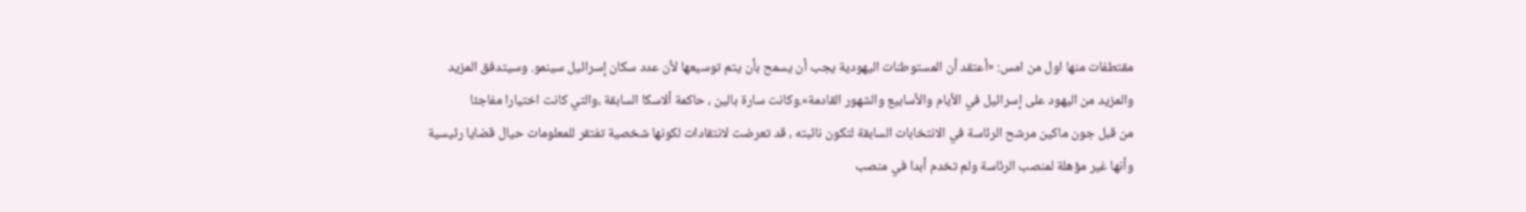مقتطفات منها اول من امس: «أعتقد أن المستوطنات اليهودية يجب أن يسمح بأن يتم توسيعها لأن عدد سكان إسرائيل سينمو. وسيتدفق المزيد والمزيد من اليهود على إسرائيل في الأيام والأسابيع والشهور القادمة».وكانت سارة بالين ، حاكمة ألاسكا السابقة ،والتي كانت اختيارا مفاجئا
من قبل جون ماكين مرشح الرئاسة في الانتخابات السابقة لتكون نائبته ، قد تعرضت لانتقادات لكونها شخصية تفتقر للمعلومات حيال قضايا رئيسية وأنها غير مؤهلة لمنصب الرئاسة ولم تخدم أبدا في منصب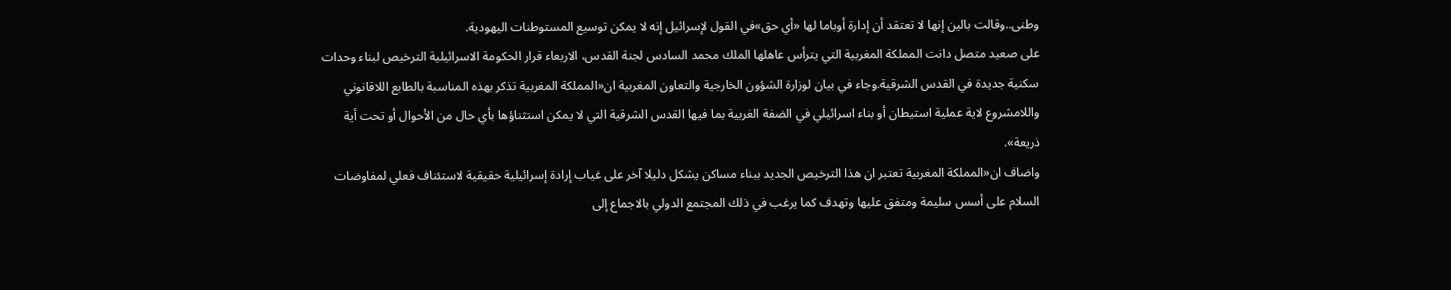وطنى..وقالت بالين إنها لا تعتقد أن إدارة أوباما لها «أي حق»في القول لإسرائيل إنه لا يمكن توسيع المستوطنات اليهودية.
على صعيد متصل دانت المملكة المغربية التي يترأس عاهلها الملك محمد السادس لجنة القدس، الاربعاء قرار الحكومة الاسرائيلية الترخيص لبناء وحدات سكنية جديدة في القدس الشرقية.وجاء في بيان لوزارة الشؤون الخارجية والتعاون المغربية ان«المملكة المغربية تذكر بهذه المناسبة بالطابع اللاقانوني واللامشروع لاية عملية استيطان أو بناء اسرائيلي في الضفة الغربية بما فيها القدس الشرقية التي لا يمكن استثناؤها بأي حال من الأحوال أو تحت أية ذريعة».
واضاف ان«المملكة المغربية تعتبر ان هذا الترخيص الجديد ببناء مساكن يشكل دليلا آخر على غياب إرادة إسرائيلية حقيقية لاستئناف فعلي لمفاوضات السلام على أسس سليمة ومتفق عليها وتهدف كما يرغب في ذلك المجتمع الدولي بالاجماع إلى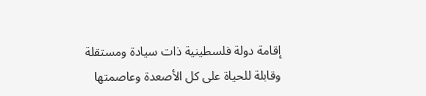إقامة دولة فلسطينية ذات سيادة ومستقلة وقابلة للحياة على كل الأصعدة وعاصمتها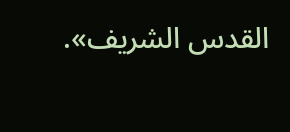القدس الشريف».